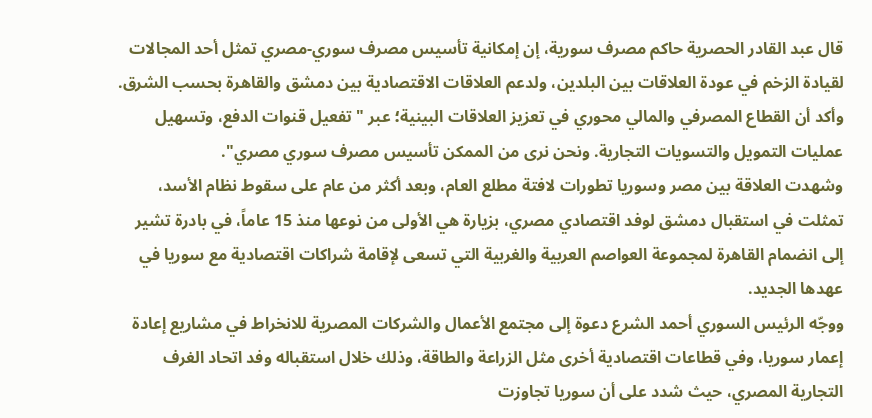قال عبد القادر الحصرية حاكم مصرف سورية، إن إمكانية تأسيس مصرف سوري-مصري تمثل أحد المجالات لقيادة الزخم في عودة العلاقات بين البلدين، ولدعم العلاقات الاقتصادية بين دمشق والقاهرة بحسب الشرق.
وأكد أن القطاع المصرفي والمالي محوري في تعزيز العلاقات البينية؛ عبر "تفعيل قنوات الدفع، وتسهيل عمليات التمويل والتسويات التجارية. ونحن نرى من الممكن تأسيس مصرف سوري مصري".
وشهدت العلاقة بين مصر وسوريا تطورات لافتة مطلع العام، وبعد أكثر من عام على سقوط نظام الأسد، تمثلت في استقبال دمشق لوفد اقتصادي مصري، بزيارة هي الأولى من نوعها منذ 15 عاماً، في بادرة تشير إلى انضمام القاهرة لمجموعة العواصم العربية والغربية التي تسعى لإقامة شراكات اقتصادية مع سوريا في عهدها الجديد.
ووجّه الرئيس السوري أحمد الشرع دعوة إلى مجتمع الأعمال والشركات المصرية للانخراط في مشاريع إعادة إعمار سوريا، وفي قطاعات اقتصادية أخرى مثل الزراعة والطاقة، وذلك خلال استقباله وفد اتحاد الغرف التجارية المصري، حيث شدد على أن سوريا تجاوزت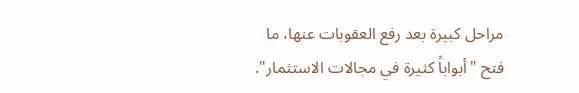مراحل كبيرة بعد رفع العقوبات عنها، ما فتح "أبواباً كثيرة في مجالات الاستثمار".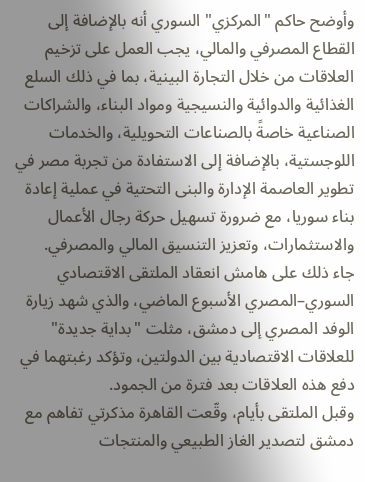وأوضح حاكم "المركزي" السوري أنه بالإضافة إلى القطاع المصرفي والمالي، يجب العمل على تزخيم العلاقات من خلال التجارة البينية، بما في ذلك السلع الغذائية والدوائية والنسيجية ومواد البناء، والشراكات الصناعية خاصةً بالصناعات التحويلية، والخدمات اللوجستية، بالإضافة إلى الاستفادة من تجربة مصر في تطوير العاصمة الإدارة والبنى التحتية في عملية إعادة بناء سوريا، مع ضرورة تسهيل حركة رجال الأعمال والاستثمارات، وتعزيز التنسيق المالي والمصرفي.
جاء ذلك على هامش انعقاد الملتقى الاقتصادي السوري–المصري الأسبوع الماضي، والذي شهد زيارة الوفد المصري إلى دمشق، مثلت "بداية جديدة" للعلاقات الاقتصادية بين الدولتين، وتؤكد رغبتهما في دفع هذه العلاقات بعد فترة من الجمود.
وقبل الملتقى بأيام، وقّعت القاهرة مذكرتي تفاهم مع دمشق لتصدير الغاز الطبيعي والمنتجات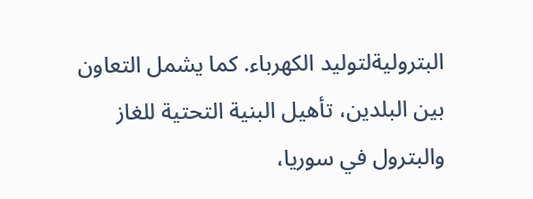البتروليةلتوليد الكهرباء. كما يشمل التعاون بين البلدين، تأهيل البنية التحتية للغاز والبترول في سوريا،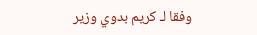وفقا لـ كريم بدوي وزير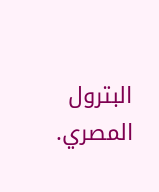البترول المصري.